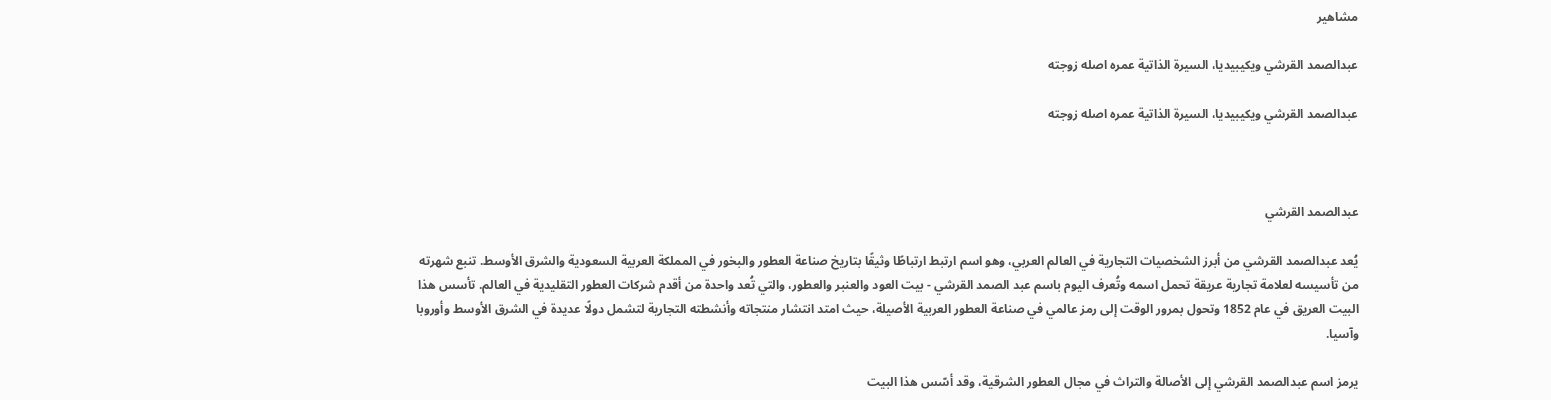مشاهير

عبدالصمد القرشي ويكيبيديا، السيرة الذاتية عمره اصله زوجته

عبدالصمد القرشي ويكيبيديا، السيرة الذاتية عمره اصله زوجته



عبدالصمد القرشي

يُعد عبدالصمد القرشي من أبرز الشخصيات التجارية في العالم العربي، وهو اسم ارتبط ارتباطًا وثيقًا بتاريخ صناعة العطور والبخور في المملكة العربية السعودية والشرق الأوسط. تنبع شهرته من تأسيسه لعلامة تجارية عريقة تحمل اسمه وتُعرف اليوم باسم عبد الصمد القرشي ‑ بيت العود والعنبر والعطور، والتي تُعد واحدة من أقدم شركات العطور التقليدية في العالم. تأسس هذا البيت العريق في عام 1852 وتحول بمرور الوقت إلى رمز عالمي في صناعة العطور العربية الأصيلة، حيث امتد انتشار منتجاته وأنشطته التجارية لتشمل دولًا عديدة في الشرق الأوسط وأوروبا وآسيا.

يرمز اسم عبدالصمد القرشي إلى الأصالة والتراث في مجال العطور الشرقية، وقد أسّس هذا البيت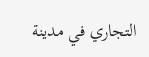التجاري في مدينة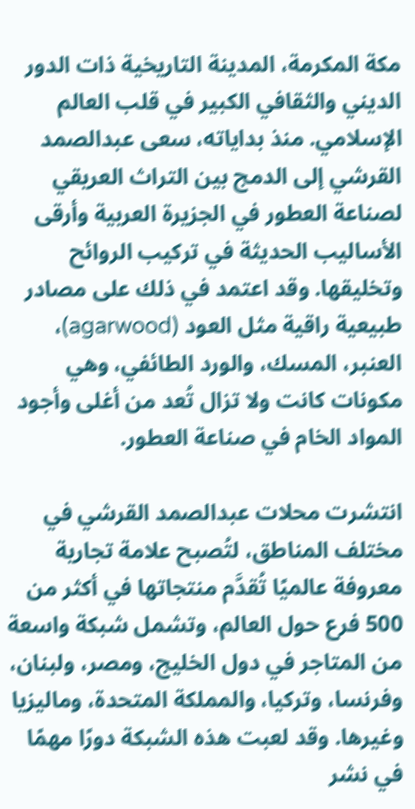مكة المكرمة، المدينة التاريخية ذات الدور الديني والثقافي الكبير في قلب العالم الإسلامي. منذ بداياته، سعى عبدالصمد القرشي إلى الدمج بين التراث العريقي لصناعة العطور في الجزيرة العربية وأرقى الأساليب الحديثة في تركيب الروائح وتخليقها. وقد اعتمد في ذلك على مصادر طبيعية راقية مثل العود (agarwood)، العنبر، المسك، والورد الطائفي، وهي مكونات كانت ولا تزال تُعد من أغلى وأجود المواد الخام في صناعة العطور.

انتشرت محلات عبدالصمد القرشي في مختلف المناطق، لتُصبح علامة تجارية معروفة عالميًا تُقدَّم منتجاتها في أكثر من 500 فرع حول العالم، وتشمل شبكة واسعة من المتاجر في دول الخليج، ومصر، ولبنان، وفرنسا، وتركيا، والمملكة المتحدة، وماليزيا وغيرها. وقد لعبت هذه الشبكة دورًا مهمًا في نشر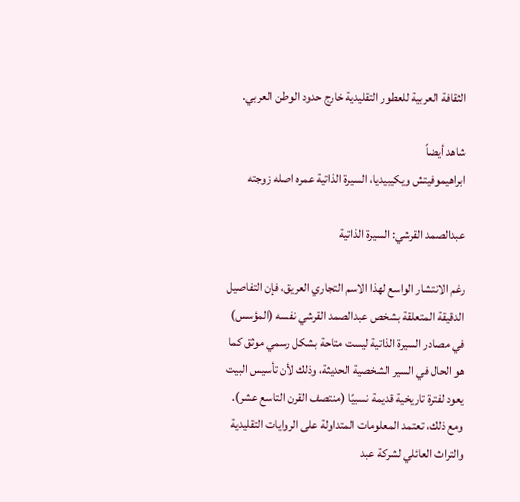الثقافة العربية للعطور التقليدية خارج حدود الوطن العربي.

شاهد أيضاً
ابراهيموفيتش ويكيبيديا، السيرة الذاتية عمره اصله زوجته

عبدالصمد القرشي: السيرة الذاتية

رغم الانتشار الواسع لهذا الاسم التجاري العريق، فإن التفاصيل الدقيقة المتعلقة بشخص عبدالصمد القرشي نفسه (المؤسس) في مصادر السيرة الذاتية ليست متاحة بشكل رسمي موثق كما هو الحال في السير الشخصية الحديثة، وذلك لأن تأسيس البيت يعود لفترة تاريخية قديمة نسبيًا (منتصف القرن التاسع عشر). ومع ذلك، تعتمد المعلومات المتداولة على الروايات التقليدية والتراث العائلي لشركة عبد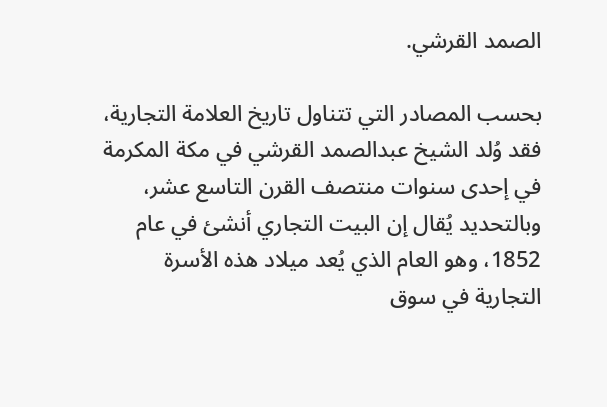الصمد القرشي.

بحسب المصادر التي تتناول تاريخ العلامة التجارية، فقد وُلد الشيخ عبدالصمد القرشي في مكة المكرمة في إحدى سنوات منتصف القرن التاسع عشر، وبالتحديد يُقال إن البيت التجاري أنشئ في عام 1852، وهو العام الذي يُعد ميلاد هذه الأسرة التجارية في سوق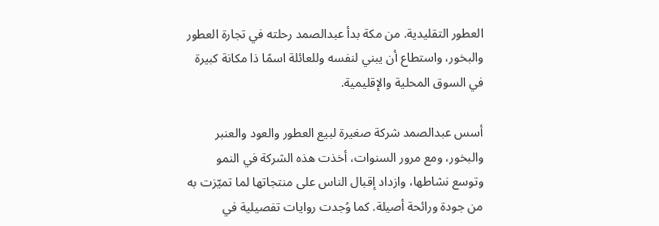العطور التقليدية. من مكة بدأ عبدالصمد رحلته في تجارة العطور والبخور، واستطاع أن يبني لنفسه وللعائلة اسمًا ذا مكانة كبيرة في السوق المحلية والإقليمية.

أسس عبدالصمد شركة صغيرة لبيع العطور والعود والعنبر والبخور، ومع مرور السنوات، أخذت هذه الشركة في النمو وتوسع نشاطها، وازداد إقبال الناس على منتجاتها لما تميّزت به من جودة ورائحة أصيلة. كما وُجدت روايات تفصيلية في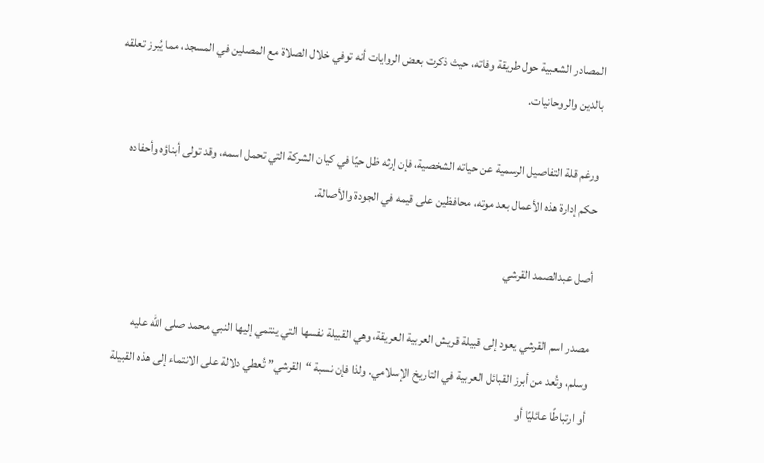المصادر الشعبية حول طريقة وفاته، حيث ذكرت بعض الروايات أنه توفي خلال الصلاة مع المصلين في المسجد، مما يُبرز تعلقه بالدين والروحانيات.

ورغم قلة التفاصيل الرسمية عن حياته الشخصية، فإن إرثه ظل حيًا في كيان الشركة التي تحمل اسمه، وقد تولى أبناؤه وأحفاده حكم إدارة هذه الأعمال بعد موته، محافظين على قيمه في الجودة والأصالة.

أصل عبدالصمد القرشي

مصدر اسم القرشي يعود إلى قبيلة قريش العربية العريقة، وهي القبيلة نفسها التي ينتمي إليها النبي محمد صلى الله عليه وسلم، وتُعد من أبرز القبائل العربية في التاريخ الإسلامي. ولذا فإن نسبة “القرشي” تُعطي دلالة على الانتماء إلى هذه القبيلة أو ارتباطًا عائليًا أو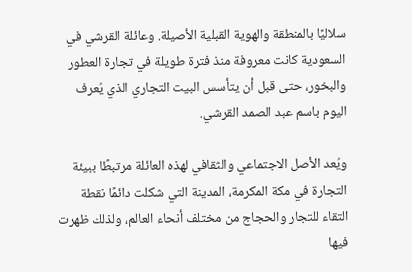سلاليًا بالمنطقة والهوية القبلية الأصيلة. وعائلة القرشي في السعودية كانت معروفة منذ فترة طويلة في تجارة العطور والبخور، حتى قبل أن يتأسس البيت التجاري الذي يُعرف اليوم باسم عبد الصمد القرشي.

ويُعد الأصل الاجتماعي والثقافي لهذه العائلة مرتبطًا ببيئة التجارة في مكة المكرمة، المدينة التي شكلت دائمًا نقطة التقاء للتجار والحجاج من مختلف أنحاء العالم، ولذلك ظهرت فيها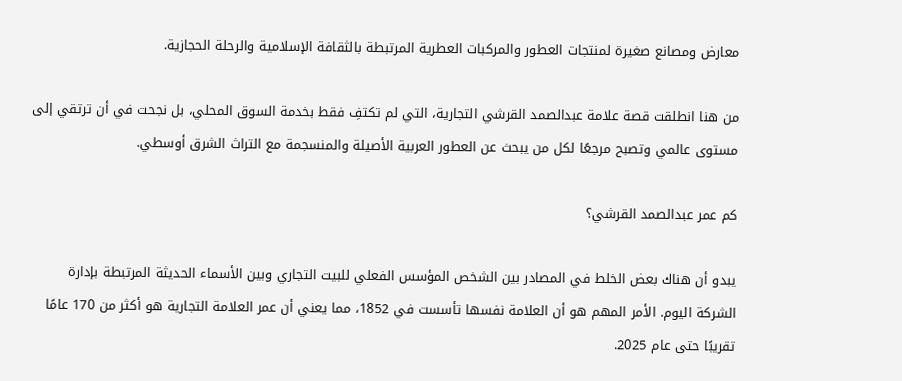معارض ومصانع صغيرة لمنتجات العطور والمركبات العطرية المرتبطة بالثقافة الإسلامية والرحلة الحجازية.

من هنا انطلقت قصة علامة عبدالصمد القرشي التجارية، التي لم تكتفِ فقط بخدمة السوق المحلي، بل نجحت في أن ترتقي إلى مستوى عالمي وتصبح مرجعًا لكل من يبحث عن العطور العربية الأصيلة والمنسجمة مع التراث الشرق أوسطي.

كم عمر عبدالصمد القرشي؟

يبدو أن هناك بعض الخلط في المصادر بين الشخص المؤسس الفعلي للبيت التجاري وبين الأسماء الحديثة المرتبطة بإدارة الشركة اليوم. الأمر المهم هو أن العلامة نفسها تأسست في 1852، مما يعني أن عمر العلامة التجارية هو أكثر من 170 عامًا تقريبًا حتى عام 2025.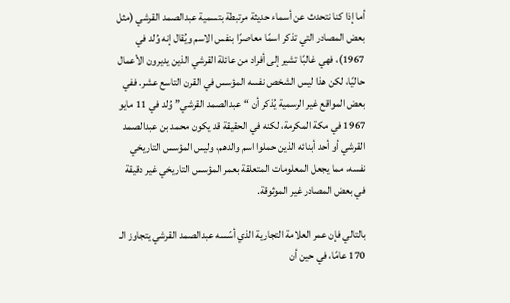أما إذا كنا نتحدث عن أسماء حديثة مرتبطة بتسمية عبدالصمد القرشي (مثل بعض المصادر التي تذكر اسمًا معاصرًا بنفس الاسم ويُقال إنه وُلد في 1967)، فهي غالبًا تشير إلى أفراد من عائلة القرشي الذين يديرون الأعمال حاليًا، لكن هذا ليس الشخص نفسه المؤسس في القرن التاسع عشر. ففي بعض المواقع غير الرسمية يُذكر أن “عبدالصمد القرشي” وُلد في 11 مايو 1967 في مكة المكرمة، لكنه في الحقيقة قد يكون محمد بن عبدالصمد القرشي أو أحد أبنائه الذين حملوا اسم والدهم، وليس المؤسس التاريخي نفسه، مما يجعل المعلومات المتعلقة بعمر المؤسس التاريخي غير دقيقة في بعض المصادر غير الموثوقة.

بالتالي فإن عمر العلامة التجارية الذي أسّسه عبدالصمد القرشي يتجاوز الـ 170 عامًا، في حين أن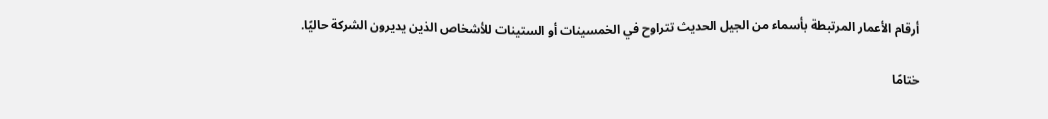أرقام الأعمار المرتبطة بأسماء من الجيل الحديث تتراوح في الخمسينات أو الستينات للأشخاص الذين يديرون الشركة حاليًا.

ختامًا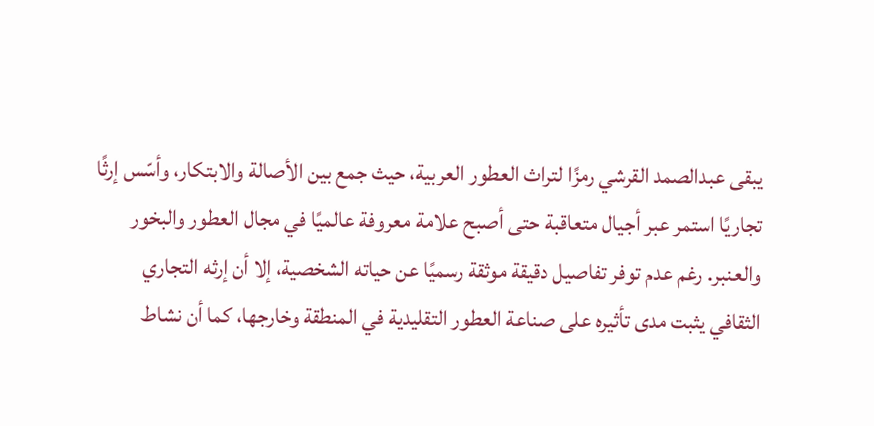يبقى عبدالصمد القرشي رمزًا لتراث العطور العربية، حيث جمع بين الأصالة والابتكار، وأسّس إرثًا تجاريًا استمر عبر أجيال متعاقبة حتى أصبح علامة معروفة عالميًا في مجال العطور والبخور والعنبر. رغم عدم توفر تفاصيل دقيقة موثقة رسميًا عن حياته الشخصية، إلا أن إرثه التجاري الثقافي يثبت مدى تأثيره على صناعة العطور التقليدية في المنطقة وخارجها، كما أن نشاط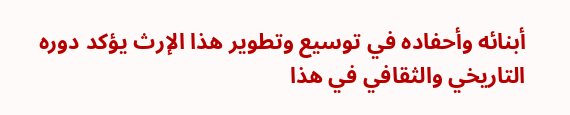أبنائه وأحفاده في توسيع وتطوير هذا الإرث يؤكد دوره التاريخي والثقافي في هذا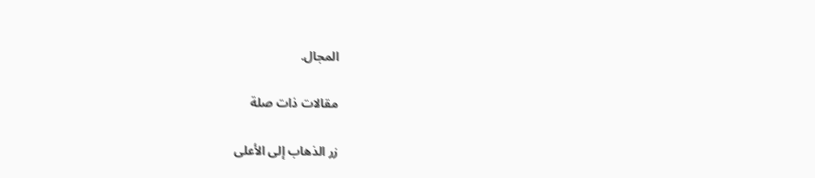المجال.

مقالات ذات صلة

زر الذهاب إلى الأعلى